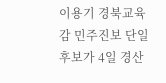이용기 경북교육감 민주진보 단일후보가 4일 경산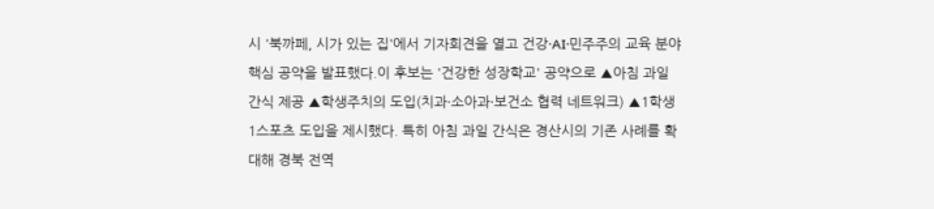시 '북까페, 시가 있는 집'에서 기자회견을 열고 건강·AI·민주주의 교육 분야 핵심 공약을 발표했다.이 후보는 '건강한 성장학교' 공약으로 ▲아침 과일 간식 제공 ▲학생주치의 도입(치과·소아과·보건소 협력 네트워크) ▲1학생 1스포츠 도입을 제시했다. 특히 아침 과일 간식은 경산시의 기존 사례를 확대해 경북 전역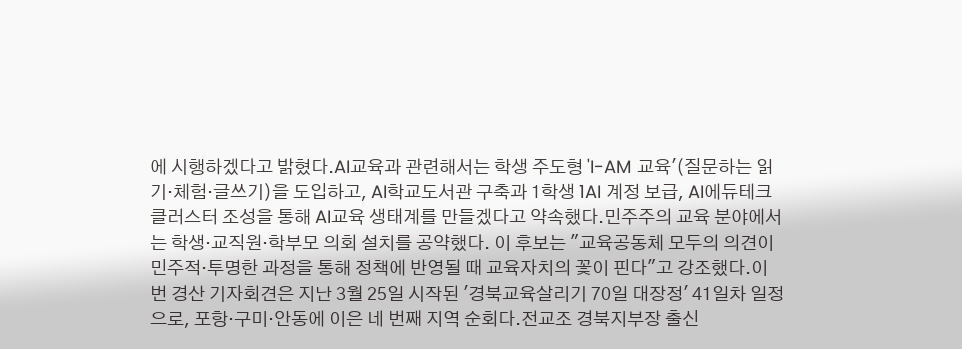에 시행하겠다고 밝혔다.AI교육과 관련해서는 학생 주도형 'I-AM 교육'(질문하는 읽기·체험·글쓰기)을 도입하고, AI학교도서관 구축과 1학생 1AI 계정 보급, AI에듀테크 클러스터 조성을 통해 AI교육 생태계를 만들겠다고 약속했다.민주주의 교육 분야에서는 학생·교직원·학부모 의회 설치를 공약했다. 이 후보는 "교육공동체 모두의 의견이 민주적·투명한 과정을 통해 정책에 반영될 때 교육자치의 꽃이 핀다"고 강조했다.이번 경산 기자회견은 지난 3월 25일 시작된 '경북교육살리기 70일 대장정' 41일차 일정으로, 포항·구미·안동에 이은 네 번째 지역 순회다.전교조 경북지부장 출신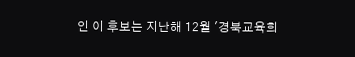인 이 후보는 지난해 12월 '경북교육희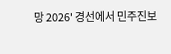망 2026' 경선에서 민주진보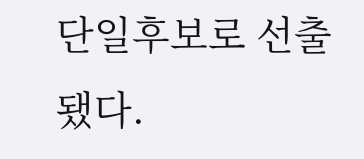단일후보로 선출됐다.